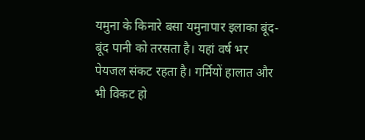यमुना के किनारे बसा यमुनापार इलाका बूंद-बूंद पानी को तरसता है। यहां वर्ष भर पेयजल संकट रहता है। गर्मियों हालात और भी विकट हो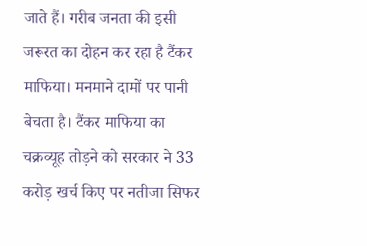जाते हैं। गरीब जनता की इसी जरूरत का दोहन कर रहा है टैंकर माफिया। मनमाने दामों पर पानी बेचता है। टैंकर माफिया का चक्रव्यूह तोड़ने को सरकार ने 33 करोड़ खर्च किए पर नतीजा सिफर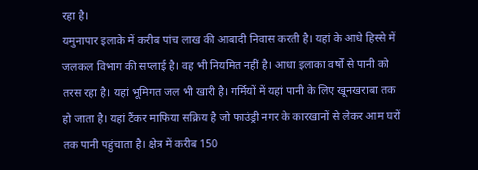रहा है।
यमुनापार इलाके में करीब पांच लाख की आबादी निवास करती है। यहां के आधे हिस्से में जलकल विभाग की सप्लाई है। वह भी नियमित नहीं है। आधा इलाका वर्षों से पानी को तरस रहा है। यहां भूमिगत जल भी खारी है। गर्मियों में यहां पानी के लिए खूनखराबा तक हो जाता है। यहां टैंकर माफिया सक्रिय है जो फाउंड्री नगर के कारखानों से लेकर आम घरों तक पानी पहुंचाता है। क्षेत्र में करीब 150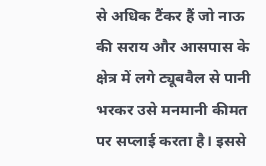से अधिक टैंकर हैं जो नाऊ की सराय और आसपास के क्षेत्र में लगे ट्यूबवैल से पानी भरकर उसे मनमानी कीमत पर सप्लाई करता है। इससे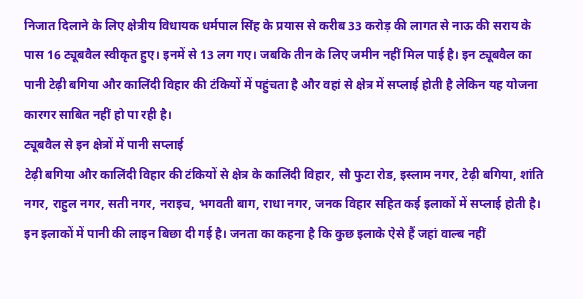निजात दिलाने के लिए क्षेत्रीय विधायक धर्मपाल सिंह के प्रयास से करीब 33 करोड़ की लागत से नाऊ की सराय के पास 16 ट्यूबवैल स्वीकृत हुए। इनमें से 13 लग गए। जबकि तीन के लिए जमीन नहीं मिल पाई है। इन ट्यूबवैल का पानी टेढ़ी बगिया और कालिंदी विहार की टंकियों में पहुंचता है और वहां से क्षेत्र में सप्लाई होती है लेकिन यह योजना कारगर साबित नहीं हो पा रही है।
ट्यूबवैल से इन क्षेत्रों में पानी सप्लाई
टेढ़ी बगिया और कालिंदी विहार की टंकियों से क्षेत्र के कालिंदी विहार, सौ फुटा रोड, इस्लाम नगर, टेढ़ी बगिया, शांति नगर, राहुल नगर, सती नगर, नराइच, भगवती बाग, राधा नगर, जनक विहार सहित कई इलाकों में सप्लाई होती है। इन इलाकों में पानी की लाइन बिछा दी गई है। जनता का कहना है कि कुछ इलाके ऐसे हैं जहां वाल्ब नहीं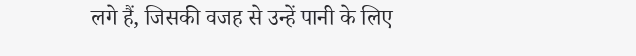लगे हैं, जिसकी वजह से उन्हें पानी के लिए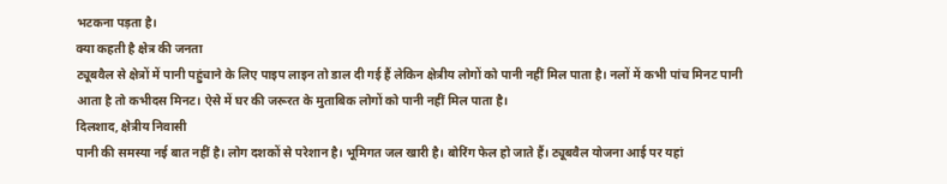भटकना पड़ता है।
क्या कहती है क्षेत्र की जनता
ट्यूबवैल से क्षेत्रों में पानी पहुंचाने के लिए पाइप लाइन तो डाल दी गई हैं लेकिन क्षेत्रीय लोगों को पानी नहीं मिल पाता है। नलों में कभी पांच मिनट पानी आता है तो कभीदस मिनट। ऐसे में घर की जरूरत के मुताबिक लोगों को पानी नहीं मिल पाता है।
दिलशाद, क्षेत्रीय निवासी
पानी की समस्या नई बात नहीं है। लोग दशकों से परेशान है। भूमिगत जल खारी है। बोरिंग फेल हो जाते हैं। ट्यूबवैल योजना आई पर यहां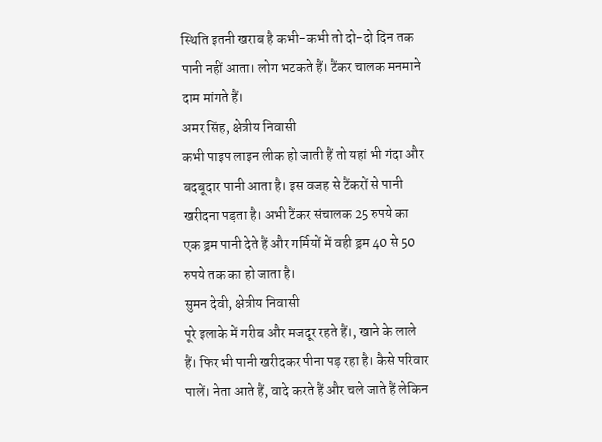स्थिति इतनी खराब है कभी-कभी तो दो-दो दिन तक पानी नहीं आता। लोग भटकते हैं। टैंकर चालक मनमाने दाम मांगते हैं।
अमर सिंह, क्षेत्रीय निवासी
कभी पाइप लाइन लीक हो जाती हैं तो यहां भी गंदा और बदबूदार पानी आता है। इस वजह से टैंकरों से पानी खरीदना पड़ता है। अभी टैंकर संचालक 25 रुपये का एक ड्रम पानी देते हैं और गर्मियों में वही ड्रम 40 से 50 रुपये तक का हो जाता है।
सुमन देवी, क्षेत्रीय निवासी
पूरे इलाके में गरीब और मजदूर रहते हैं।, खाने के लाले हैं। फिर भी पानी खरीदकर पीना पड़ रहा है। कैसे परिवार पालें। नेता आते हैं, वादे करते हैं और चले जाते हैं लेकिन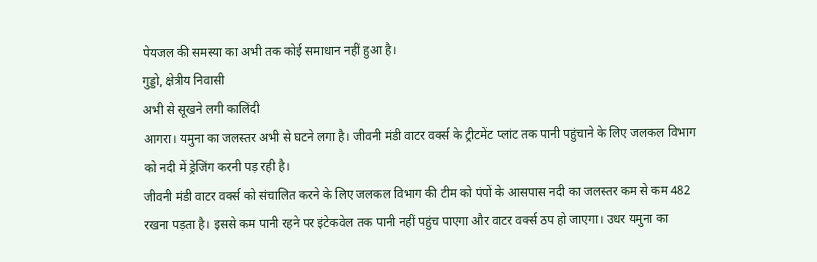पेयजल की समस्या का अभी तक कोई समाधान नहीं हुआ है।
गुड्डो, क्षेत्रीय निवासी
अभी से सूखने लगी कालिंदी
आगरा। यमुना का जलस्तर अभी से घटने लगा है। जीवनी मंडी वाटर वर्क्स के ट्रीटमेंट प्लांट तक पानी पहुंचाने के लिए जलकल विभाग को नदी में ड्रेजिंग करनी पड़ रही है।
जीवनी मंडी वाटर वर्क्स को संचालित करने के लिए जलकल विभाग की टीम को पंपों के आसपास नदी का जलस्तर कम से कम 482 रखना पड़ता है। इससे कम पानी रहने पर इंटेकवेल तक पानी नहीं पहुंच पाएगा और वाटर वर्क्स ठप हो जाएगा। उधर यमुना का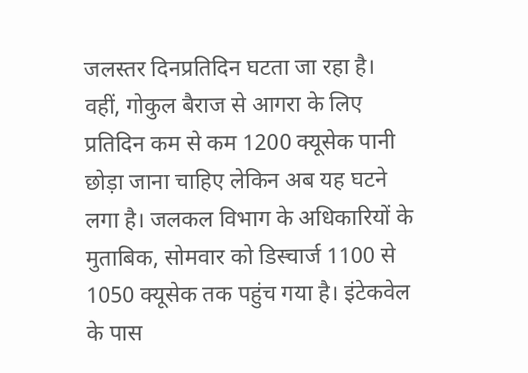जलस्तर दिनप्रतिदिन घटता जा रहा है। वहीं, गोकुल बैराज से आगरा के लिए प्रतिदिन कम से कम 1200 क्यूसेक पानी छोड़ा जाना चाहिए लेकिन अब यह घटने लगा है। जलकल विभाग के अधिकारियों के मुताबिक, सोमवार को डिस्चार्ज 1100 से 1050 क्यूसेक तक पहुंच गया है। इंटेकवेल के पास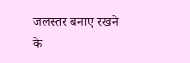जलस्तर बनाए रखने के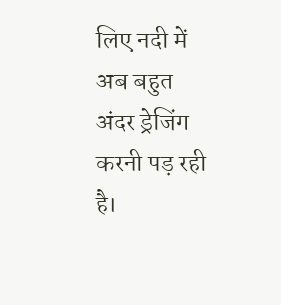लिए नदी में अब बहुत अंदर ड्रेजिंग करनी पड़ रही है।